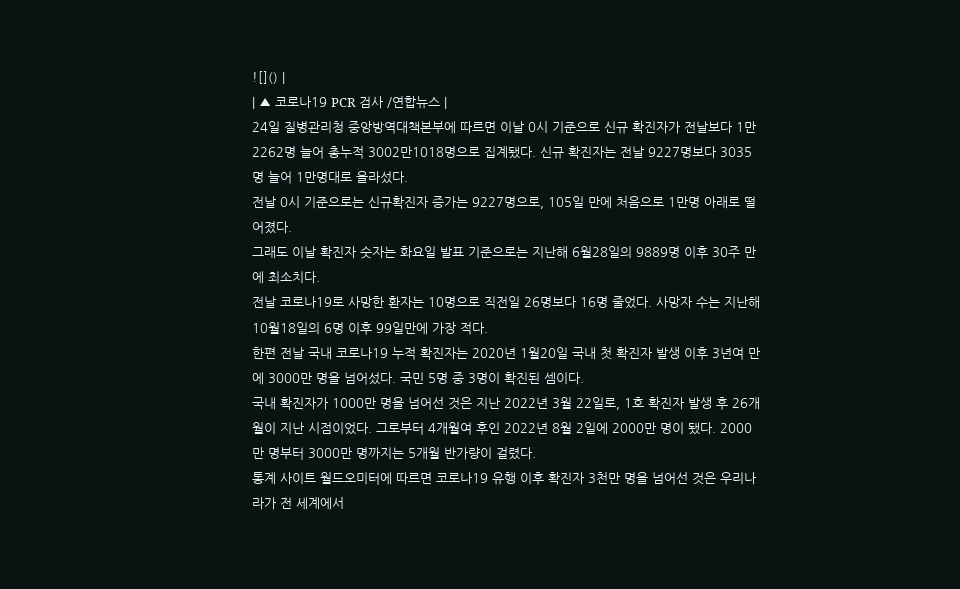![]() |
| ▲ 코로나19 PCR 검사 /연합뉴스 |
24일 질병관리청 중앙방역대책본부에 따르면 이날 0시 기준으로 신규 확진자가 전날보다 1만2262명 늘어 총누적 3002만1018명으로 집계됐다. 신규 확진자는 전날 9227명보다 3035명 늘어 1만명대로 올라섰다.
전날 0시 기준으로는 신규확진자 증가는 9227명으로, 105일 만에 처음으로 1만명 아래로 떨어졌다.
그래도 이날 확진자 숫자는 화요일 발표 기준으로는 지난해 6월28일의 9889명 이후 30주 만에 최소치다.
전날 코로나19로 사망한 환자는 10명으로 직전일 26명보다 16명 줄었다. 사망자 수는 지난해 10월18일의 6명 이후 99일만에 가장 적다.
한편 전날 국내 코로나19 누적 확진자는 2020년 1월20일 국내 첫 확진자 발생 이후 3년여 만에 3000만 명을 넘어섰다. 국민 5명 중 3명이 확진된 셈이다.
국내 확진자가 1000만 명을 넘어선 것은 지난 2022년 3월 22일로, 1호 확진자 발생 후 26개월이 지난 시점이었다. 그로부터 4개월여 후인 2022년 8월 2일에 2000만 명이 됐다. 2000만 명부터 3000만 명까지는 5개월 반가량이 걸렸다.
통계 사이트 월드오미터에 따르면 코로나19 유행 이후 확진자 3천만 명을 넘어선 것은 우리나라가 전 세계에서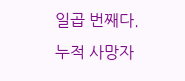일곱 번째다.
누적 사망자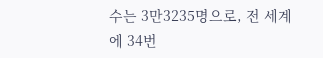수는 3만3235명으로, 전 세계에 34번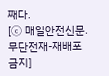째다.
[ⓒ 매일안전신문. 무단전재-재배포 금지]